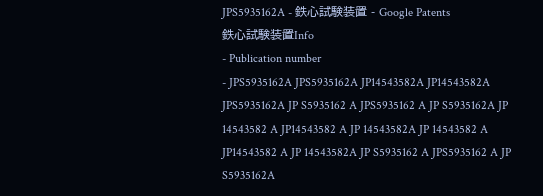JPS5935162A - 鉄心試験装置 - Google Patents
鉄心試験装置Info
- Publication number
- JPS5935162A JPS5935162A JP14543582A JP14543582A JPS5935162A JP S5935162 A JPS5935162 A JP S5935162A JP 14543582 A JP14543582 A JP 14543582A JP 14543582 A JP14543582 A JP 14543582A JP S5935162 A JPS5935162 A JP S5935162A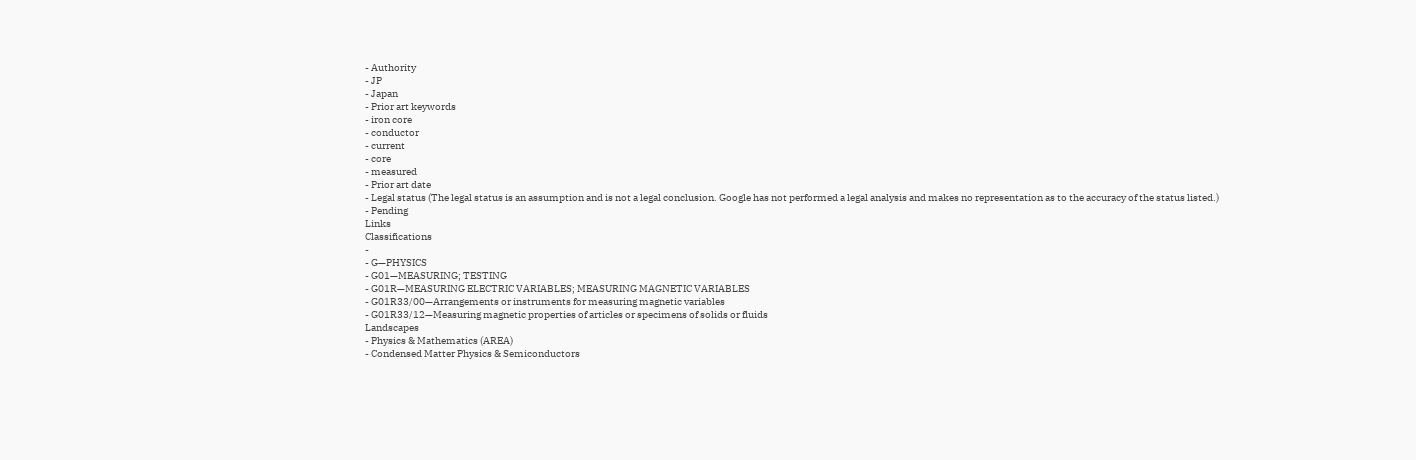- Authority
- JP
- Japan
- Prior art keywords
- iron core
- conductor
- current
- core
- measured
- Prior art date
- Legal status (The legal status is an assumption and is not a legal conclusion. Google has not performed a legal analysis and makes no representation as to the accuracy of the status listed.)
- Pending
Links
Classifications
-
- G—PHYSICS
- G01—MEASURING; TESTING
- G01R—MEASURING ELECTRIC VARIABLES; MEASURING MAGNETIC VARIABLES
- G01R33/00—Arrangements or instruments for measuring magnetic variables
- G01R33/12—Measuring magnetic properties of articles or specimens of solids or fluids
Landscapes
- Physics & Mathematics (AREA)
- Condensed Matter Physics & Semiconductors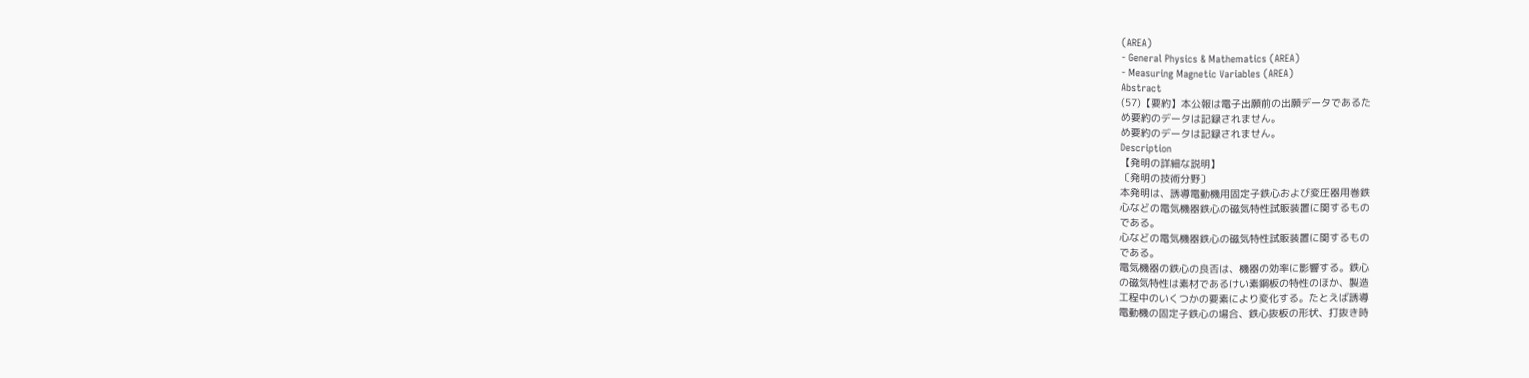(AREA)
- General Physics & Mathematics (AREA)
- Measuring Magnetic Variables (AREA)
Abstract
(57)【要約】本公報は電子出願前の出願データであるた
め要約のデータは記録されません。
め要約のデータは記録されません。
Description
【発明の詳細な説明】
〔発明の技術分野〕
本発明は、誘導電動機用固定子鉄心および変圧器用巻鉄
心などの電気機器鉄心の磁気特性試販装置に関するもの
である。
心などの電気機器鉄心の磁気特性試販装置に関するもの
である。
電気機器の鉄心の良否は、機器の効率に影響する。鉄心
の磁気特性は素材であるけい素鋼板の特性のほか、製造
工程中のいくつかの要素により変化する。たとえば誘導
電動機の固定子鉄心の場合、鉄心抜板の形状、打抜き時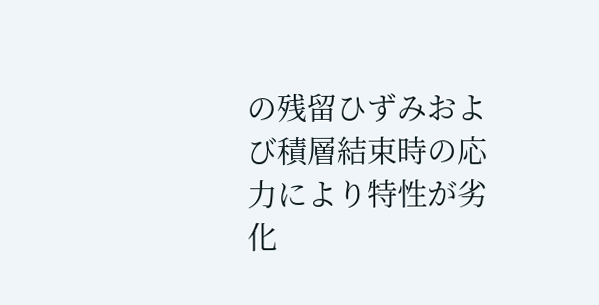の残留ひずみおよび積層結束時の応力により特性が劣化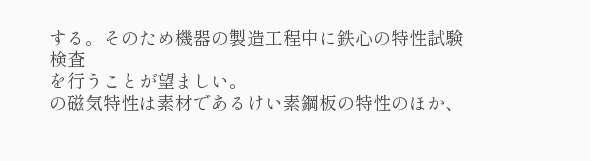する。そのため機器の製造工程中に鉄心の特性試験検査
を行うことが望ましい。
の磁気特性は素材であるけい素鋼板の特性のほか、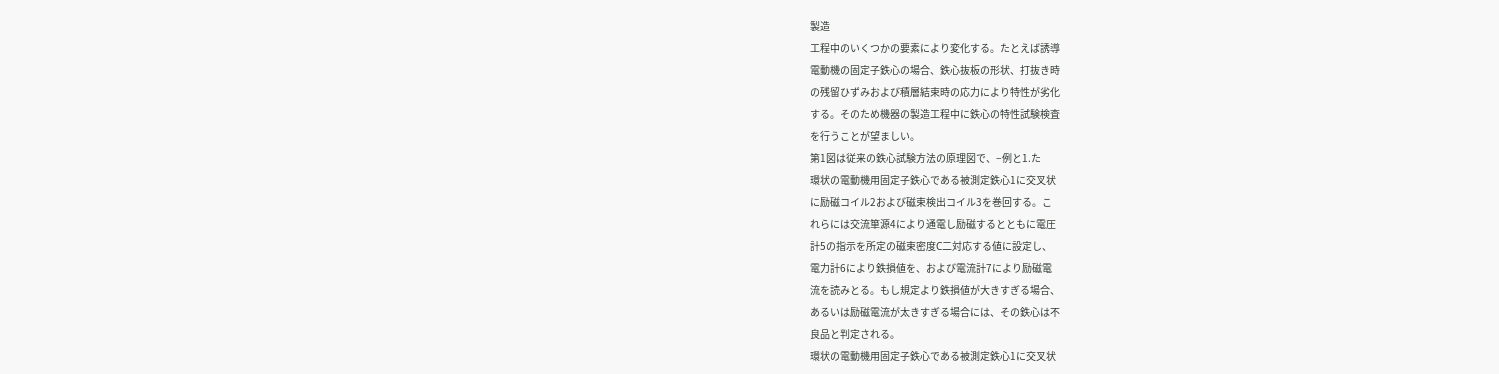製造
工程中のいくつかの要素により変化する。たとえば誘導
電動機の固定子鉄心の場合、鉄心抜板の形状、打抜き時
の残留ひずみおよび積層結束時の応力により特性が劣化
する。そのため機器の製造工程中に鉄心の特性試験検査
を行うことが望ましい。
第1図は従来の鉄心試験方法の原理図で、−例と1.た
環状の電動機用固定子鉄心である被測定鉄心1に交叉状
に励磁コイル2および磁束検出コイル3を巻回する。こ
れらには交流箪源4により通電し励磁するとともに電圧
計5の指示を所定の磁束密度C二対応する値に設定し、
電力計6により鉄損値を、および電流計7により励磁電
流を読みとる。もし規定より鉄損値が大きすぎる場合、
あるいは励磁電流が太きすぎる場合には、その鉄心は不
良品と判定される。
環状の電動機用固定子鉄心である被測定鉄心1に交叉状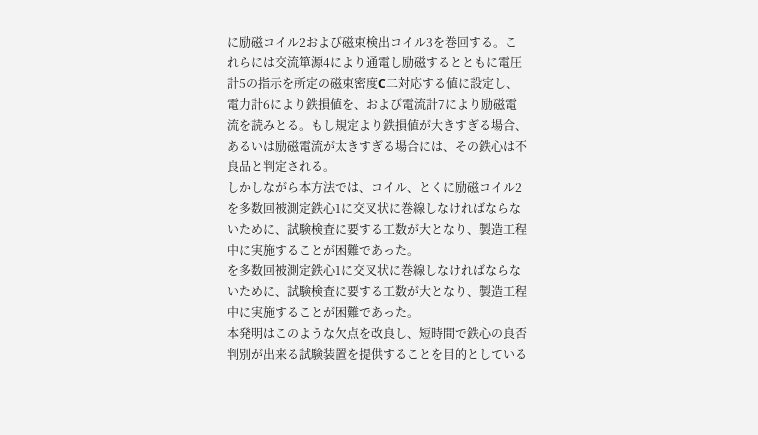に励磁コイル2および磁束検出コイル3を巻回する。こ
れらには交流箪源4により通電し励磁するとともに電圧
計5の指示を所定の磁束密度C二対応する値に設定し、
電力計6により鉄損値を、および電流計7により励磁電
流を読みとる。もし規定より鉄損値が大きすぎる場合、
あるいは励磁電流が太きすぎる場合には、その鉄心は不
良品と判定される。
しかしながら本方法では、コイル、とくに励磁コイル2
を多数回被測定鉄心1に交叉状に巻線しなければならな
いために、試験検査に要する工数が大となり、製造工程
中に実施することが困難であった。
を多数回被測定鉄心1に交叉状に巻線しなければならな
いために、試験検査に要する工数が大となり、製造工程
中に実施することが困難であった。
本発明はこのような欠点を改良し、短時間で鉄心の良否
判別が出来る試験装置を提供することを目的としている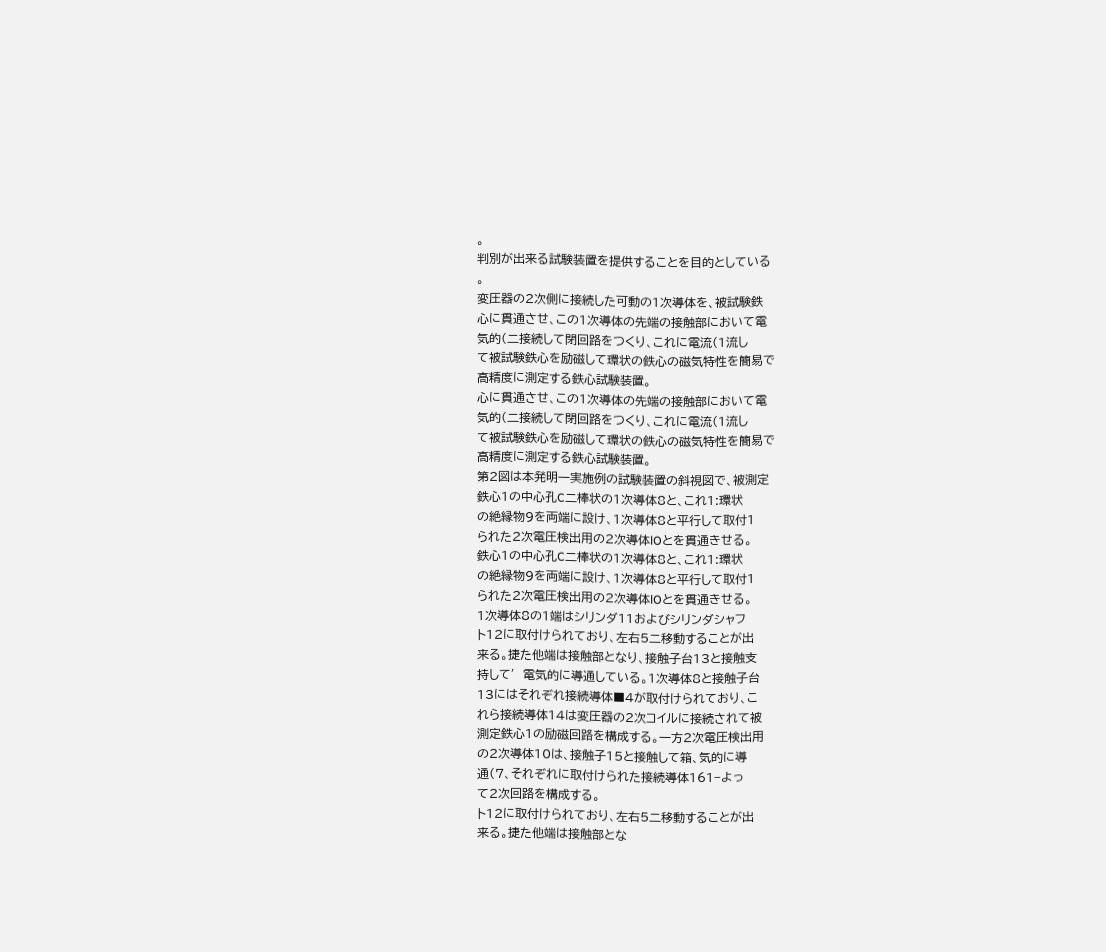。
判別が出来る試験装置を提供することを目的としている
。
変圧器の2次側に接続した可動の1次導体を、被試験鉄
心に貫通させ、この1次導体の先端の接触部において電
気的(二接続して閉回路をつくり、これに電流(1流し
て被試験鉄心を励磁して環状の鉄心の磁気特性を簡易で
高精度に測定する鉄心試験装置。
心に貫通させ、この1次導体の先端の接触部において電
気的(二接続して閉回路をつくり、これに電流(1流し
て被試験鉄心を励磁して環状の鉄心の磁気特性を簡易で
高精度に測定する鉄心試験装置。
第2図は本発明一実施例の試験装置の斜視図で、被測定
鉄心1の中心孔C二棒状の1次導体8と、これ1:環状
の絶縁物9を両端に設け、1次導体8と平行して取付1
られた2次電圧検出用の2次導体lOとを貫通きせる。
鉄心1の中心孔C二棒状の1次導体8と、これ1:環状
の絶縁物9を両端に設け、1次導体8と平行して取付1
られた2次電圧検出用の2次導体lOとを貫通きせる。
1次導体8の1端はシリンダ11およびシリンダシャフ
ト12に取付けられており、左右5二移動することが出
来る。捷た他端は接触部となり、接触子台13と接触支
持して′電気的に導通している。1次導体8と接触子台
13にはそれぞれ接続導体■4が取付けられており、こ
れら接続導体14は変圧器の2次コイルに接続されて被
測定鉄心1の励磁回路を構成する。一方2次電圧検出用
の2次導体10は、接触子15と接触して箱、気的に導
通(7、それぞれに取付けられた接続導体161−よっ
て2次回路を構成する。
ト12に取付けられており、左右5二移動することが出
来る。捷た他端は接触部とな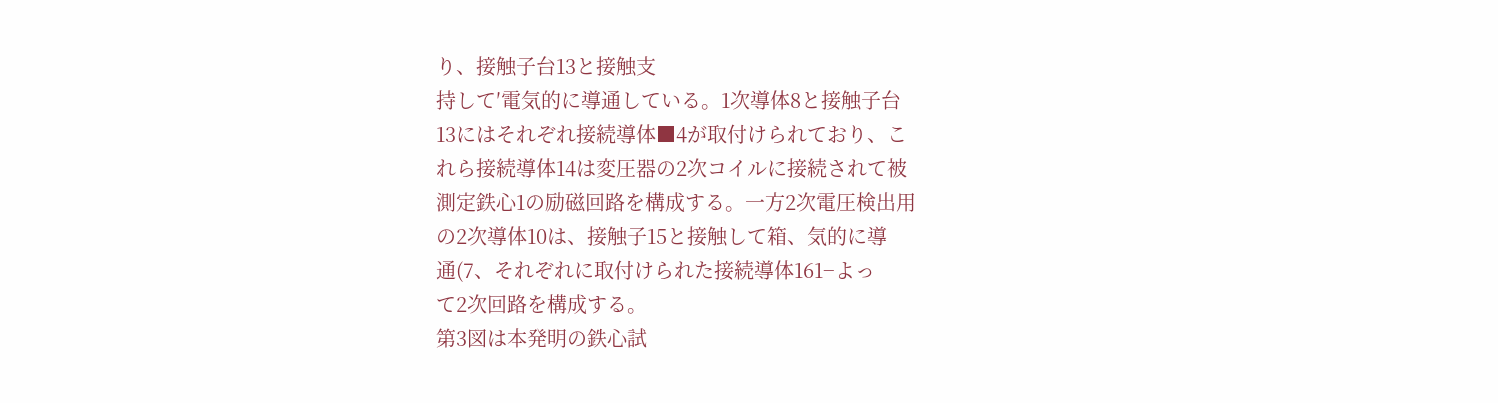り、接触子台13と接触支
持して′電気的に導通している。1次導体8と接触子台
13にはそれぞれ接続導体■4が取付けられており、こ
れら接続導体14は変圧器の2次コイルに接続されて被
測定鉄心1の励磁回路を構成する。一方2次電圧検出用
の2次導体10は、接触子15と接触して箱、気的に導
通(7、それぞれに取付けられた接続導体161−よっ
て2次回路を構成する。
第3図は本発明の鉄心試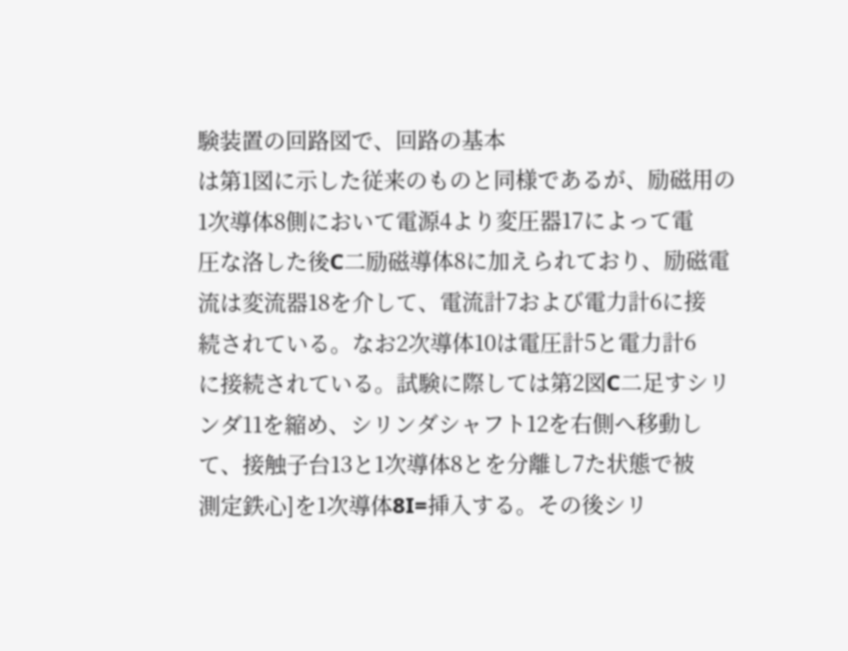験装置の回路図で、回路の基本
は第1図に示した従来のものと同様であるが、励磁用の
1次導体8側において電源4より変圧器17によって電
圧な洛した後C二励磁導体8に加えられており、励磁電
流は変流器18を介して、電流計7および電力計6に接
続されている。なお2次導体10は電圧計5と電力計6
に接続されている。試験に際しては第2図C二足すシリ
ンダ11を縮め、シリンダシャフト12を右側へ移動し
て、接触子台13と1次導体8とを分離し7た状態で被
測定鉄心]を1次導体8I=挿入する。その後シリ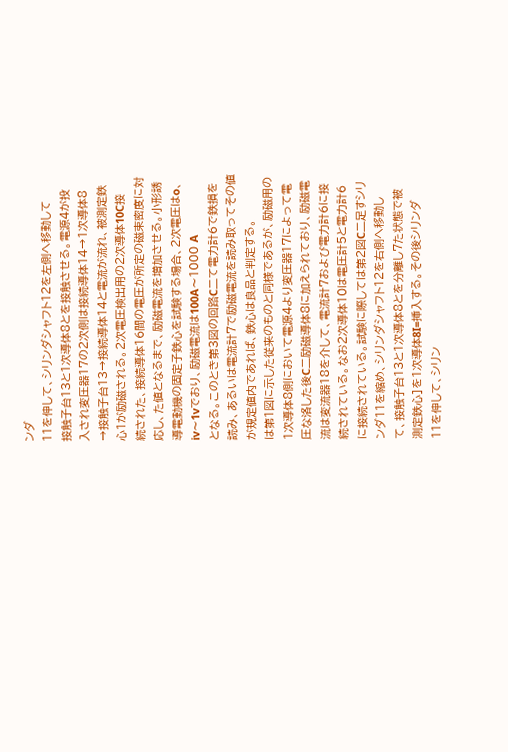ンダ
11を伸して、シリンダシャフト12を左側へ移動して
接触子台13と1次導体8とを接触させる。電源4が投
入され変圧器17の2次側は接続導体14→1次導体8
→接触子台13→接続導体14と電流が流れ、被測定鉄
心1が励磁される。2次電圧検出用の2次導体10C接
続された、接続導体16間の電圧が所定の磁束密度に対
応し、た値となるまで、励磁電流を増加させる。小形誘
導電動機の固定子鉄心を試験する場合、2次電圧はo、
iv〜1vでおり、励磁電流は100A〜1000 A
となる。このとき第3図の回路C二て電力計6で鉄損を
読み、あるいは電流計7で励磁電流を読み取ってその値
が規定値内であれば、鉄心は良品と判定する。
は第1図に示した従来のものと同様であるが、励磁用の
1次導体8側において電源4より変圧器17によって電
圧な洛した後C二励磁導体8に加えられており、励磁電
流は変流器18を介して、電流計7および電力計6に接
続されている。なお2次導体10は電圧計5と電力計6
に接続されている。試験に際しては第2図C二足すシリ
ンダ11を縮め、シリンダシャフト12を右側へ移動し
て、接触子台13と1次導体8とを分離し7た状態で被
測定鉄心]を1次導体8I=挿入する。その後シリンダ
11を伸して、シリン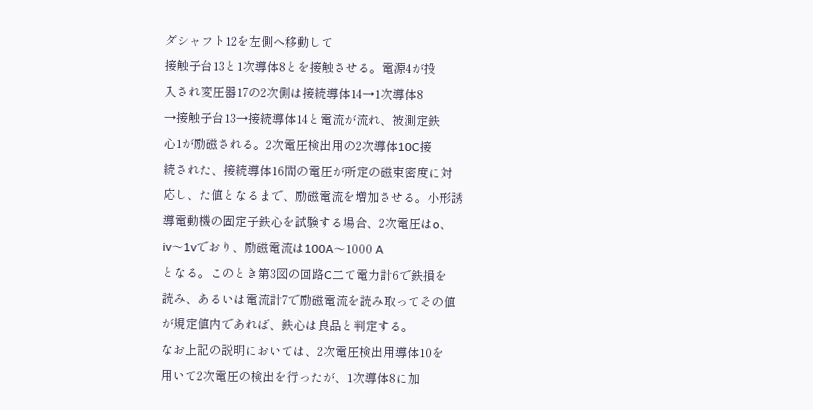ダシャフト12を左側へ移動して
接触子台13と1次導体8とを接触させる。電源4が投
入され変圧器17の2次側は接続導体14→1次導体8
→接触子台13→接続導体14と電流が流れ、被測定鉄
心1が励磁される。2次電圧検出用の2次導体10C接
続された、接続導体16間の電圧が所定の磁束密度に対
応し、た値となるまで、励磁電流を増加させる。小形誘
導電動機の固定子鉄心を試験する場合、2次電圧はo、
iv〜1vでおり、励磁電流は100A〜1000 A
となる。このとき第3図の回路C二て電力計6で鉄損を
読み、あるいは電流計7で励磁電流を読み取ってその値
が規定値内であれば、鉄心は良品と判定する。
なお上記の説明においては、2次電圧検出用導体10を
用いて2次電圧の検出を行ったが、1次導体8に加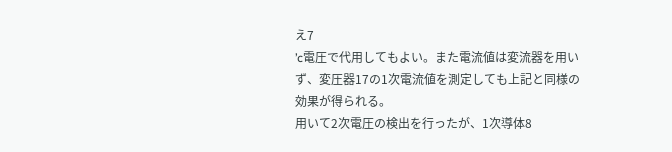え7
’c電圧で代用してもよい。また電流値は変流器を用い
ず、変圧器17の1次電流値を測定しても上記と同様の
効果が得られる。
用いて2次電圧の検出を行ったが、1次導体8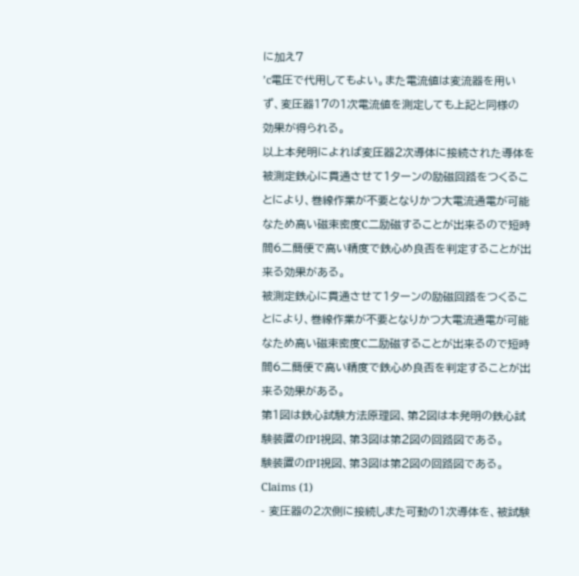に加え7
’c電圧で代用してもよい。また電流値は変流器を用い
ず、変圧器17の1次電流値を測定しても上記と同様の
効果が得られる。
以上本発明によれば変圧器2次導体に接続された導体を
被測定鉄心に貫通させて1ターンの励磁回路をつくるこ
とにより、巻線作業が不要となりかつ大電流通電が可能
なため高い磁束密度C二励磁することが出来るので短時
間6二簡便で高い精度で鉄心め良否を判定することが出
来る効果がある。
被測定鉄心に貫通させて1ターンの励磁回路をつくるこ
とにより、巻線作業が不要となりかつ大電流通電が可能
なため高い磁束密度C二励磁することが出来るので短時
間6二簡便で高い精度で鉄心め良否を判定することが出
来る効果がある。
第1図は鉄心試験方法原理図、第2図は本発明の鉄心試
験装置のfPI視図、第3図は第2図の回路図である。
験装置のfPI視図、第3図は第2図の回路図である。
Claims (1)
- 変圧器の2次側に接続しまた可動の1次導体を、被試験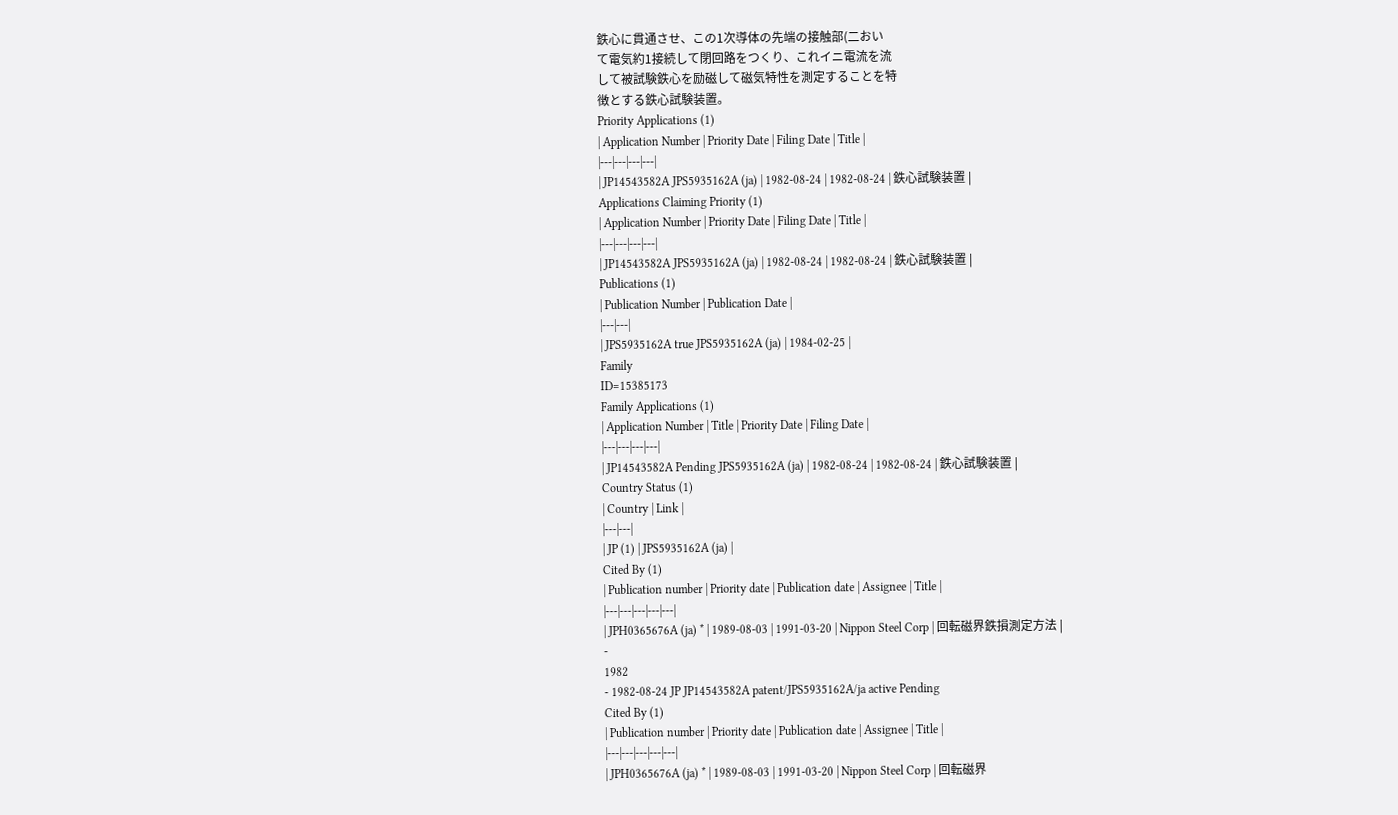鉄心に貫通させ、この1次導体の先端の接触部(二おい
て電気約1接続して閉回路をつくり、これイニ電流を流
して被試験鉄心を励磁して磁気特性を測定することを特
徴とする鉄心試験装置。
Priority Applications (1)
| Application Number | Priority Date | Filing Date | Title |
|---|---|---|---|
| JP14543582A JPS5935162A (ja) | 1982-08-24 | 1982-08-24 | 鉄心試験装置 |
Applications Claiming Priority (1)
| Application Number | Priority Date | Filing Date | Title |
|---|---|---|---|
| JP14543582A JPS5935162A (ja) | 1982-08-24 | 1982-08-24 | 鉄心試験装置 |
Publications (1)
| Publication Number | Publication Date |
|---|---|
| JPS5935162A true JPS5935162A (ja) | 1984-02-25 |
Family
ID=15385173
Family Applications (1)
| Application Number | Title | Priority Date | Filing Date |
|---|---|---|---|
| JP14543582A Pending JPS5935162A (ja) | 1982-08-24 | 1982-08-24 | 鉄心試験装置 |
Country Status (1)
| Country | Link |
|---|---|
| JP (1) | JPS5935162A (ja) |
Cited By (1)
| Publication number | Priority date | Publication date | Assignee | Title |
|---|---|---|---|---|
| JPH0365676A (ja) * | 1989-08-03 | 1991-03-20 | Nippon Steel Corp | 回転磁界鉄損測定方法 |
-
1982
- 1982-08-24 JP JP14543582A patent/JPS5935162A/ja active Pending
Cited By (1)
| Publication number | Priority date | Publication date | Assignee | Title |
|---|---|---|---|---|
| JPH0365676A (ja) * | 1989-08-03 | 1991-03-20 | Nippon Steel Corp | 回転磁界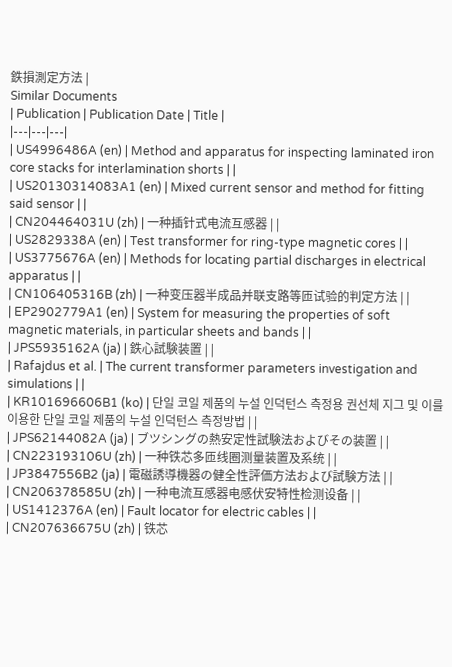鉄損測定方法 |
Similar Documents
| Publication | Publication Date | Title |
|---|---|---|
| US4996486A (en) | Method and apparatus for inspecting laminated iron core stacks for interlamination shorts | |
| US20130314083A1 (en) | Mixed current sensor and method for fitting said sensor | |
| CN204464031U (zh) | 一种插针式电流互感器 | |
| US2829338A (en) | Test transformer for ring-type magnetic cores | |
| US3775676A (en) | Methods for locating partial discharges in electrical apparatus | |
| CN106405316B (zh) | 一种变压器半成品并联支路等匝试验的判定方法 | |
| EP2902779A1 (en) | System for measuring the properties of soft magnetic materials, in particular sheets and bands | |
| JPS5935162A (ja) | 鉄心試験装置 | |
| Rafajdus et al. | The current transformer parameters investigation and simulations | |
| KR101696606B1 (ko) | 단일 코일 제품의 누설 인덕턴스 측정용 권선체 지그 및 이를 이용한 단일 코일 제품의 누설 인덕턴스 측정방법 | |
| JPS62144082A (ja) | ブツシングの熱安定性試験法およびその装置 | |
| CN223193106U (zh) | 一种铁芯多匝线圈测量装置及系统 | |
| JP3847556B2 (ja) | 電磁誘導機器の健全性評価方法および試験方法 | |
| CN206378585U (zh) | 一种电流互感器电感伏安特性检测设备 | |
| US1412376A (en) | Fault locator for electric cables | |
| CN207636675U (zh) | 铁芯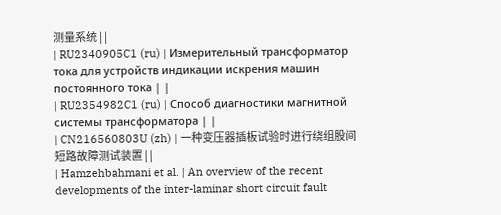测量系统 | |
| RU2340905C1 (ru) | Измерительный трансформатор тока для устройств индикации искрения машин постоянного тока | |
| RU2354982C1 (ru) | Способ диагностики магнитной системы трансформатора | |
| CN216560803U (zh) | 一种变压器插板试验时进行绕组股间短路故障测试装置 | |
| Hamzehbahmani et al. | An overview of the recent developments of the inter-laminar short circuit fault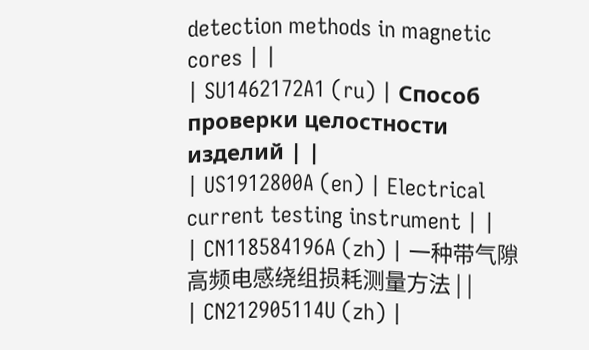detection methods in magnetic cores | |
| SU1462172A1 (ru) | Способ проверки целостности изделий | |
| US1912800A (en) | Electrical current testing instrument | |
| CN118584196A (zh) | 一种带气隙高频电感绕组损耗测量方法 | |
| CN212905114U (zh) |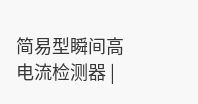简易型瞬间高电流检测器 |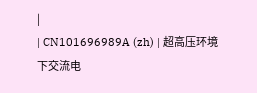|
| CN101696989A (zh) | 超高压环境下交流电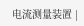电流测量装置 |